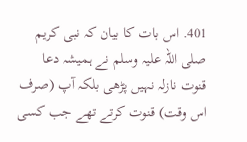401. اس بات کا بیان کہ نبی کریم صلی اللہ علیہ وسلم نے ہمیشہ دعا قنوت نازلہ نہیں پڑھی بلکہ آپ (صرف اس وقت) قنوت کرتے تھے جب کسی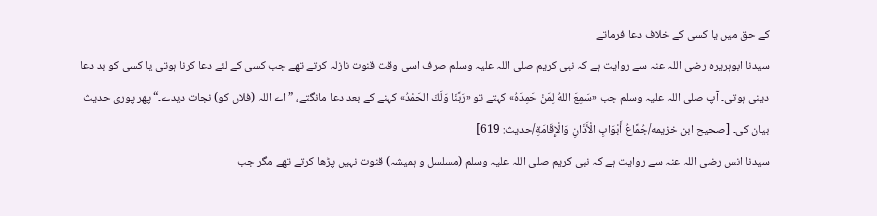کے حق میں یا کسی کے خلاف دعا فرماتے
سیدنا ابوہریرہ رضی اللہ عنہ سے روایت ہے کہ نبی کریم صلی اللہ علیہ وسلم صرف اسی وقت قنوت نازلہ کرتے تھے جب کسی کے لئے دعا کرنا ہوتی یا کسی کو بد دعا دینی ہوتی۔ آپ صلی اللہ علیہ وسلم جب «سَمِعَ اللهُ لِمَنْ حَمِدَهُ» کہتے تو «رَبَّنَا وَلَكَ الحَمْدُ» کہنے کے بعد دعا مانگتے، ”اے اللہ (فلاں کو) نجات دیدے۔“ پھر پوری حدیث بیان کی۔ [صحيح ابن خزيمه/جُمَّاعُ أَبْوَابِ الْأَذَانِ وَالْإِقَامَةِ/حدیث: 619]
سیدنا انس رضی اللہ عنہ سے روایت ہے کہ نبی کریم صلی اللہ علیہ وسلم (مسلسل و ہمیشہ) قنوت نہیں پڑھا کرتے تھے مگر جب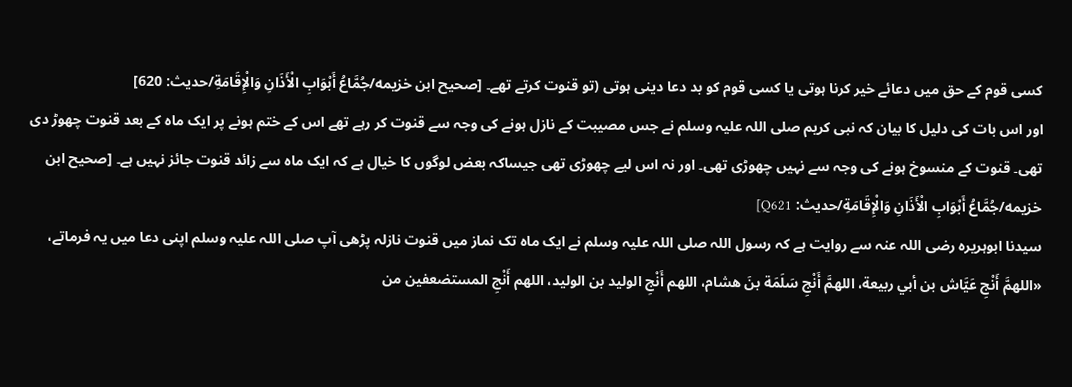کسی قوم کے حق میں دعائے خیر کرنا ہوتی یا کسی قوم کو بد دعا دینی ہوتی (تو قنوت کرتے تھے۔ [صحيح ابن خزيمه/جُمَّاعُ أَبْوَابِ الْأَذَانِ وَالْإِقَامَةِ/حدیث: 620]
اور اس بات کی دلیل کا بیان کہ نبی کریم صلی اللہ علیہ وسلم نے جس مصیبت کے نازل ہونے کی وجہ سے قنوت کر رہے تھے اس کے ختم ہونے پر ایک ماہ کے بعد قنوت چھوڑ دی تھی۔ قنوت کے منسوخ ہونے کی وجہ سے نہیں چھوڑی تھی۔ اور نہ اس لیے چھوڑی تھی جیساکہ بعض لوگوں کا خیال ہے کہ ایک ماہ سے زائد قنوت جائز نہیں ہے۔ [صحيح ابن خزيمه/جُمَّاعُ أَبْوَابِ الْأَذَانِ وَالْإِقَامَةِ/حدیث: Q621]
سیدنا ابوہریرہ رضی اللہ عنہ سے روایت ہے کہ رسول اللہ صلی اللہ علیہ وسلم نے ایک ماہ تک نماز میں قنوت نازلہ پڑھی آپ صلی اللہ علیہ وسلم اپنی دعا میں یہ فرماتے، «اللهمَّ أَنْجِ عَيَّاش بن أبي ربيعة، اللهمَّ أَنْجِ سَلَمَة بنَ هشام، اللهم أَنْجِ الوليد بن الوليد، اللهم أَنْجِ المستضعفين من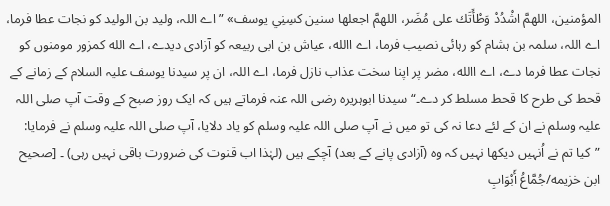المؤمنين، اللهمَّ اشْدُدْ وَطْأَتَك على مُضَر، اللهمَّ اجعلها سنين كسِنِي يوسف» ”اے اللہ، ولید بن الولید کو نجات عطا فرما، اے اللہ، سلمہ بن ہشام کو رہائی نصیب فرما، اے االله، عیاش بن ابی ربیعہ کو آزادی دیدے، اے الله کمزور مومنوں کو نجات عطا فرما دے، اے االله، مضر پر اپنا سخت عذاب نازل فرما، اے اللہ، ان پر سیدنا یوسف علیہ السلام کے زمانے کے قحط کی طرح کا قحط مسلط کر دے۔“ سیدنا ابوہریرہ رضی اللہ عنہ فرماتے ہیں کہ ایک روز صبح کے وقت آپ صلی اللہ علیہ وسلم نے ان کے لئے دعا نہ کی تو میں نے آپ صلی اللہ علیہ وسلم کو یاد دلایا، آپ صلی اللہ علیہ وسلم نے فرمایا: ”کیا تم نے اُنہیں دیکھا نہیں کہ وہ (آزادی پانے کے بعد) آچکے ہیں (لہٰذا اب قنوت کی ضرورت باقی نہیں رہی) ۔ [صحيح ابن خزيمه/جُمَّاعُ أَبْوَابِ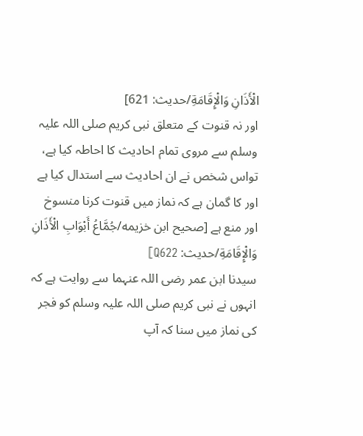الْأَذَانِ وَالْإِقَامَةِ/حدیث: 621]
اور نہ قنوت کے متعلق نبی کریم صلی اللہ علیہ وسلم سے مروی تمام احادیث کا احاطہ کیا ہے، تواس شخص نے ان احادیث سے استدال کیا ہے اور کا گمان ہے کہ نماز میں قنوت کرنا منسوخ اور منع ہے [صحيح ابن خزيمه/جُمَّاعُ أَبْوَابِ الْأَذَانِ وَالْإِقَامَةِ/حدیث: Q622]
سیدنا ابن عمر رضی اللہ عنہما سے روایت ہے کہ انہوں نے نبی کریم صلی اللہ علیہ وسلم کو فجر کی نماز میں سنا کہ آپ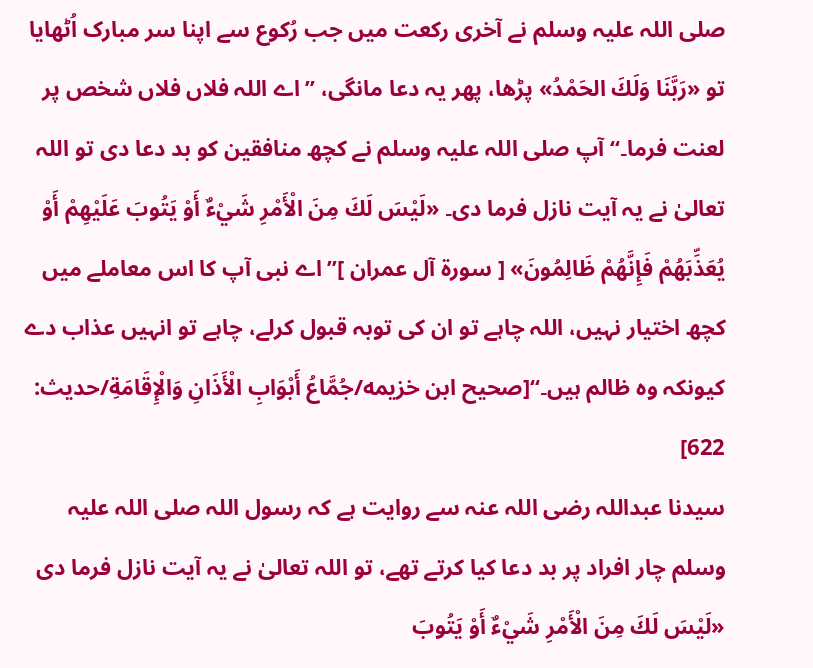صلی اللہ علیہ وسلم نے آخری رکعت میں جب رُکوع سے اپنا سر مبارک اُٹھایا تو «رَبَّنَا وَلَكَ الحَمْدُ» پڑھا، پھر یہ دعا مانگی، ”اے اللہ فلاں فلاں شخص پر لعنت فرما۔“ آپ صلی اللہ علیہ وسلم نے کچھ منافقین کو بد دعا دی تو اللہ تعالیٰ نے یہ آیت نازل فرما دی۔ «لَيْسَ لَكَ مِنَ الْأَمْرِ شَيْءٌ أَوْ يَتُوبَ عَلَيْهِمْ أَوْ يُعَذِّبَهُمْ فَإِنَّهُمْ ظَالِمُونَ» [ سورة آل عمران ]”اے نبی آپ کا اس معاملے میں کچھ اختیار نہیں، اللہ چاہے تو ان کی توبہ قبول کرلے، چاہے تو انہیں عذاب دے کیونکہ وہ ظالم ہیں۔“[صحيح ابن خزيمه/جُمَّاعُ أَبْوَابِ الْأَذَانِ وَالْإِقَامَةِ/حدیث: 622]
سیدنا عبداللہ رضی اللہ عنہ سے روایت ہے کہ رسول اللہ صلی اللہ علیہ وسلم چار افراد پر بد دعا کیا کرتے تھے، تو اللہ تعالیٰ نے یہ آیت نازل فرما دی «لَيْسَ لَكَ مِنَ الْأَمْرِ شَيْءٌ أَوْ يَتُوبَ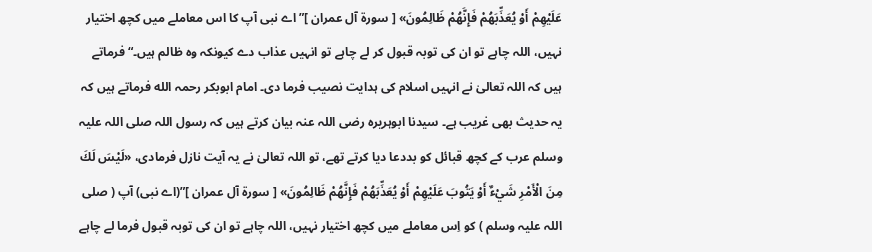عَلَيْهِمْ أَوْ يُعَذِّبَهُمْ فَإِنَّهُمْ ظَالِمُونَ» [ سورة آل عمران ]”اے نبی آپ کا اس معاملے میں کچھ اختیار نہیں، اللہ چاہے تو ان کی توبہ قبول کر لے چاہے تو انہیں عذاب دے کیونکہ وہ ظالم ہیں۔“ فرماتے ہیں کہ اللہ تعالیٰ نے انہیں اسلام کی ہدایت نصیب فرما دی۔ امام ابوبکر رحمہ الله فرماتے ہیں کہ یہ حدیث بھی غریب ہے۔ سیدنا ابوہریرہ رضی اللہ عنہ بیان کرتے ہیں کہ رسول اللہ صلی اللہ علیہ وسلم عرب کے کچھ قبائل کو بددعا دیا کرتے تھے، تو اللہ تعالیٰ نے یہ آیت نازل فرمادی، «لَيْسَ لَكَ مِنَ الْأَمْرِ شَيْءٌ أَوْ يَتُوبَ عَلَيْهِمْ أَوْ يُعَذِّبَهُمْ فَإِنَّهُمْ ظَالِمُونَ» [ سورة آل عمران ]”(اے نبی) آپ ( صلی اللہ علیہ وسلم ) کو اِس معاملے میں کچھ اختیار نہیں، اللہ چاہے تو ان کی توبہ قبول فرما لے چاہے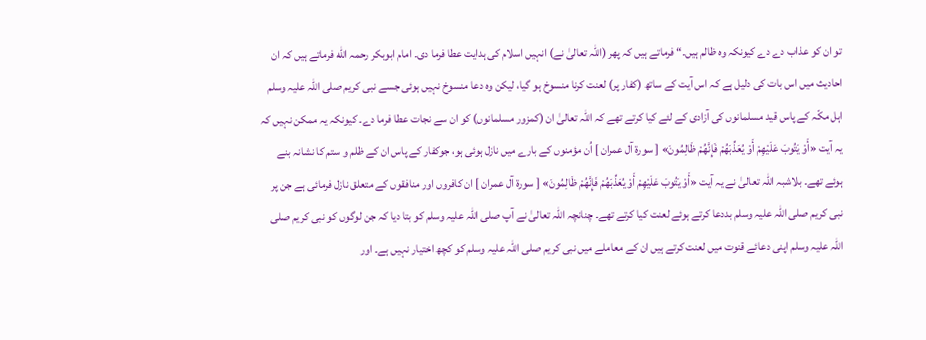تو ان کو عذاب دے دے کیونکہ وہ ظالم ہیں۔“ فرماتے ہیں کہ پھر (اللہ تعالیٰ نے) انہیں اسلام کی ہدایت عطا فرما دی۔ امام ابوبکر رحمہ الله فرماتے ہیں کہ ان احادیث میں اس بات کی دلیل ہے کہ اس آیت کے ساتھ (کفار پر) لعنت کرنا منسوخ ہو گیا، لیکن وہ دعا منسوخ نہیں ہوئی جسے نبی کریم صلی اللہ علیہ وسلم اہل مکّہ کے پاس قید مسلمانوں کی آزادی کے لئے کیا کرتے تھے کہ اللہ تعالیٰ ان (کمزور مسلمانوں) کو ان سے نجات عطا فرما دے۔ کیونکہ یہ ممکن نہیں کہ یہ آیت «أَوْ يَتُوبَ عَلَيْهِمْ أَوْ يُعَذِّبَهُمْ فَإِنَّهُمْ ظَالِمُونَ» [ سورة آل عمران ] اُن مؤمنوں کے بارے میں نازل ہوئی ہو، جوکفار کے پاس ان کے ظلم و ستم کا نشانہ بنے ہوئے تھے۔ بلاشبہ اللہ تعالیٰ نے یہ آیت «أَوْ يَتُوبَ عَلَيْهِمْ أَوْ يُعَذِّبَهُمْ فَإِنَّهُمْ ظَالِمُونَ» [ سورة آل عمران ] ان کافروں اور منافقوں کے متعلق نازل فرمائی ہے جن پر نبی کریم صلی اللہ علیہ وسلم بددعا کرتے ہوئے لعنت کیا کرتے تھے۔ چنانچہ اللہ تعالیٰ نے آپ صلی اللہ علیہ وسلم کو بتا دیا کہ جن لوگوں کو نبی کریم صلی اللہ علیہ وسلم اپنی دعائے قنوت میں لعنت کرتے ہیں ان کے معاملے میں نبی کریم صلی اللہ علیہ وسلم کو کچھ اختیار نہیں ہے۔ اور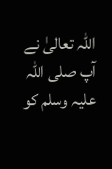اللہ تعالیٰ نے آپ صلی اللہ علیہ وسلم کو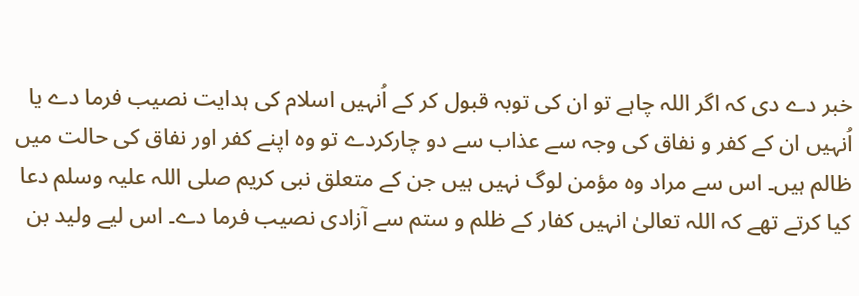خبر دے دی کہ اگر اللہ چاہے تو ان کی توبہ قبول کر کے اُنہیں اسلام کی ہدایت نصیب فرما دے یا اُنہیں ان کے کفر و نفاق کی وجہ سے عذاب سے دو چارکردے تو وہ اپنے کفر اور نفاق کی حالت میں ظالم ہیں۔ اس سے مراد وہ مؤمن لوگ نہیں ہیں جن کے متعلق نبی کریم صلی اللہ علیہ وسلم دعا کیا کرتے تھے کہ اللہ تعالیٰ انہیں کفار کے ظلم و ستم سے آزادی نصیب فرما دے۔ اس لیے ولید بن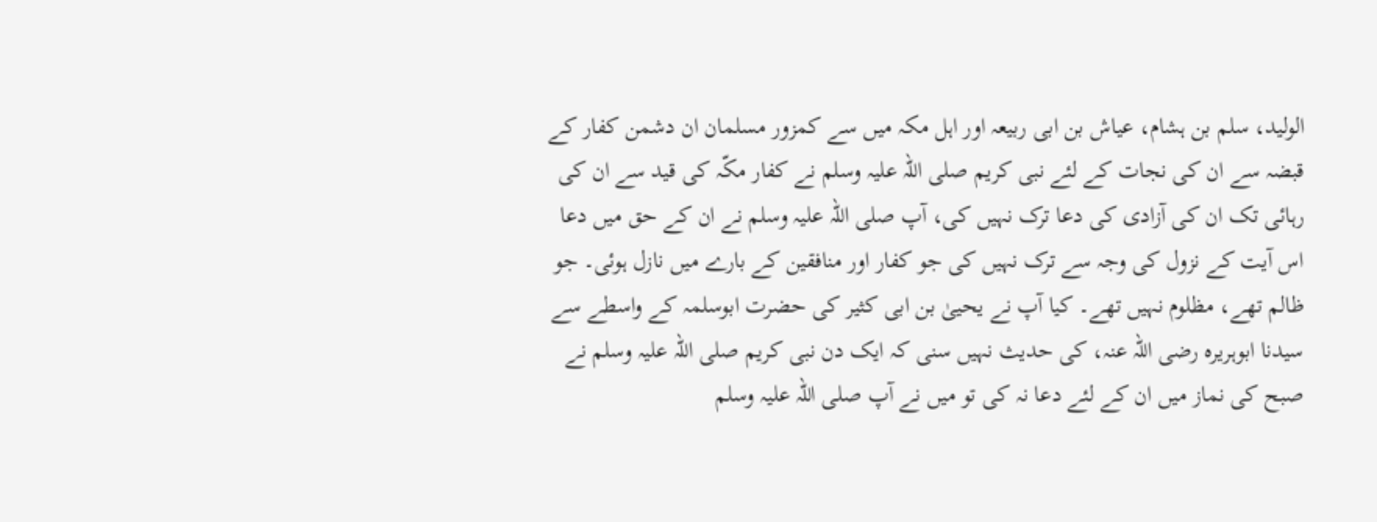الولید، سلم بن ہشام، عیاش بن ابی ربیعہ اور اہل مکہ میں سے کمزور مسلمان ان دشمن کفار کے قبضہ سے ان کی نجات کے لئے نبی کریم صلی اللہ علیہ وسلم نے کفار مکّہ کی قید سے ان کی رہائی تک ان کی آزادی کی دعا ترک نہیں کی، آپ صلی اللہ علیہ وسلم نے ان کے حق میں دعا اس آیت کے نزول کی وجہ سے ترک نہیں کی جو کفار اور منافقین کے بارے میں نازل ہوئی۔ جو ظالم تھے، مظلوم نہیں تھے۔ کیا آپ نے یحییٰ بن ابی کثیر کی حضرت ابوسلمہ کے واسطے سے سیدنا ابوہریرہ رضی اللہ عنہ، کی حدیث نہیں سنی کہ ایک دن نبی کریم صلی اللہ علیہ وسلم نے صبح کی نماز میں ان کے لئے دعا نہ کی تو میں نے آپ صلی اللہ علیہ وسلم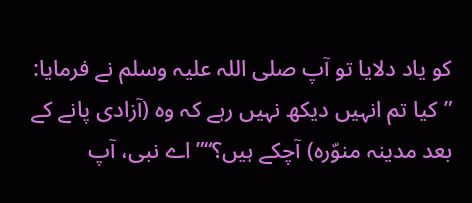کو یاد دلایا تو آپ صلی اللہ علیہ وسلم نے فرمایا: ”کیا تم انہیں دیکھ نہیں رہے کہ وہ (آزادی پانے کے بعد مدینہ منوّرہ) آچکے ہیں؟“”اے نبی، آپ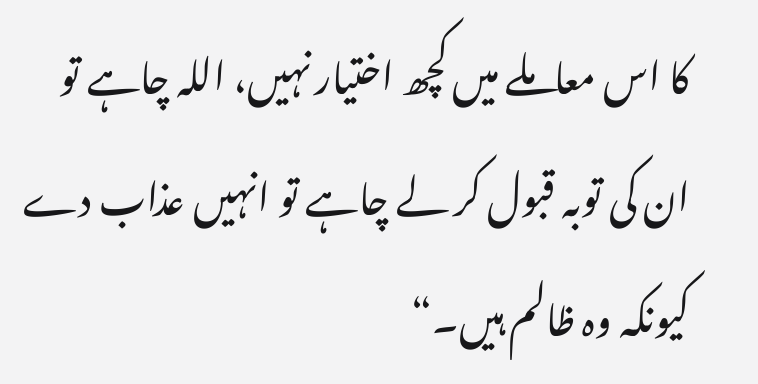کا اس معاملے میں کچھ اختیار نہیں، اللہ چاہے تو ان کی توبہ قبول کر لے چاہے تو انہیں عذاب دے کیونکہ وہ ظالم ہیں۔“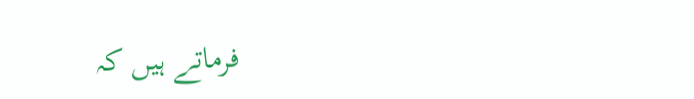فرماتے ہیں کہ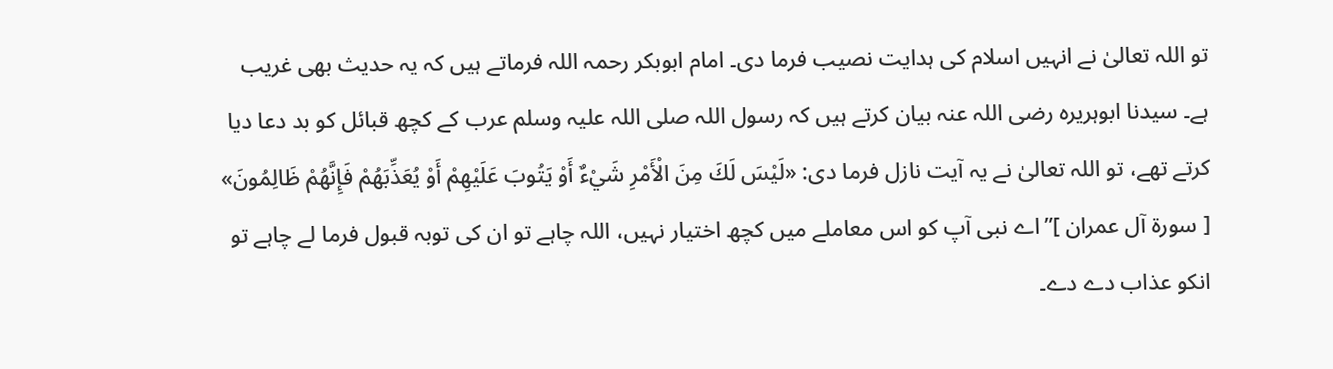تو اللہ تعالیٰ نے انہیں اسلام کی ہدایت نصیب فرما دی۔ امام ابوبکر رحمہ اللہ فرماتے ہیں کہ یہ حدیث بھی غریب ہے۔ سیدنا ابوہریرہ رضی اللہ عنہ بیان کرتے ہیں کہ رسول اللہ صلی اللہ علیہ وسلم عرب کے کچھ قبائل کو بد دعا دیا کرتے تھے، تو اللہ تعالیٰ نے یہ آیت نازل فرما دی: «لَيْسَ لَكَ مِنَ الْأَمْرِ شَيْءٌ أَوْ يَتُوبَ عَلَيْهِمْ أَوْ يُعَذِّبَهُمْ فَإِنَّهُمْ ظَالِمُونَ» [ سورة آل عمران ]”اے نبی آپ کو اس معاملے میں کچھ اختیار نہیں، اللہ چاہے تو ان کی توبہ قبول فرما لے چاہے تو انکو عذاب دے دے۔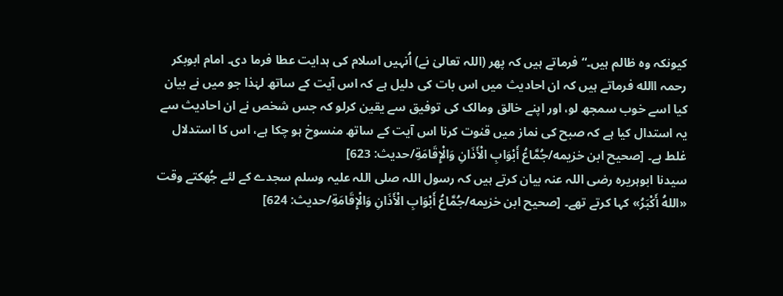کیونکہ وہ ظالم ہیں۔“ فرماتے ہیں کہ پھر (اللہ تعالیٰ نے) اُنہیں اسلام کی ہدایت عطا فرما دی۔ امام ابوبکر رحمہ االله فرماتے ہیں کہ ان احادیث میں اس بات کی دلیل ہے کہ اس آیت کے ساتھ لہٰذا جو میں نے بیان کیا اسے خوب سمجھ لو، اور اپنے خالق ومالک کی توفیق سے یقین کرلو کہ جس شخص نے ان احادیث سے یہ استدال کیا ہے کہ صبح کی نماز میں قنوت کرنا اس آیت کے ساتھ منسوخ ہو چکا ہے، اس کا استدلال غلط ہے۔ [صحيح ابن خزيمه/جُمَّاعُ أَبْوَابِ الْأَذَانِ وَالْإِقَامَةِ/حدیث: 623]
سیدنا ابوہریرہ رضی اللہ عنہ بیان کرتے ہیں کہ رسول اللہ صلی اللہ علیہ وسلم سجدے کے لئے جُھکتے وقت «اللهُ أَكْبَرُ» کہا کرتے تھے۔ [صحيح ابن خزيمه/جُمَّاعُ أَبْوَابِ الْأَذَانِ وَالْإِقَامَةِ/حدیث: 624]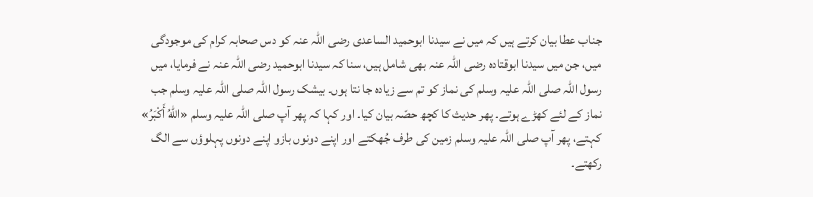جناب عطا بیان کرتے ہیں کہ میں نے سیدنا ابوحمید الساعدی رضی اللہ عنہ کو دس صحابہ کرام کی موجودگی میں، جن میں سیدنا ابوقتادہ رضی اللہ عنہ بھی شامل ہیں، سنا کہ سیدنا ابوحمید رضی اللہ عنہ نے فرمایا، میں رسول اللہ صلی اللہ علیہ وسلم کی نماز کو تم سے زیادہ جا نتا ہوں۔ بیشک رسول اللہ صلی اللہ علیہ وسلم جب نماز کے لئے کھڑے ہوتے۔ پھر حدیث کا کچھ حصّہ بیان کیا۔ اور کہا کہ پھر آپ صلی اللہ علیہ وسلم «اللهُ أَكْبَرُ» کہتے، پھر آپ صلی اللہ علیہ وسلم زمین کی طرف جُھکتے اور اپنے دونوں بازو اپنے دونوں پہلوؤں سے الگ رکھتے۔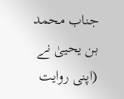جناب محمد بن یحییٰ نے (اپنی روایت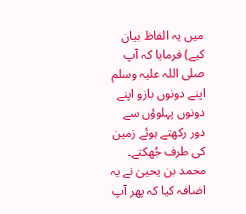میں یہ الفاظ بیان کیے) فرمایا کہ آپ صلی اللہ علیہ وسلم اپنے دونوں بازو اپنے دونوں پہلوؤں سے دور رکھتے ہوئے زمین کی طرف جُھکتے۔ محمد بن یحییٰ نے یہ اضافہ کیا کہ پھر آپ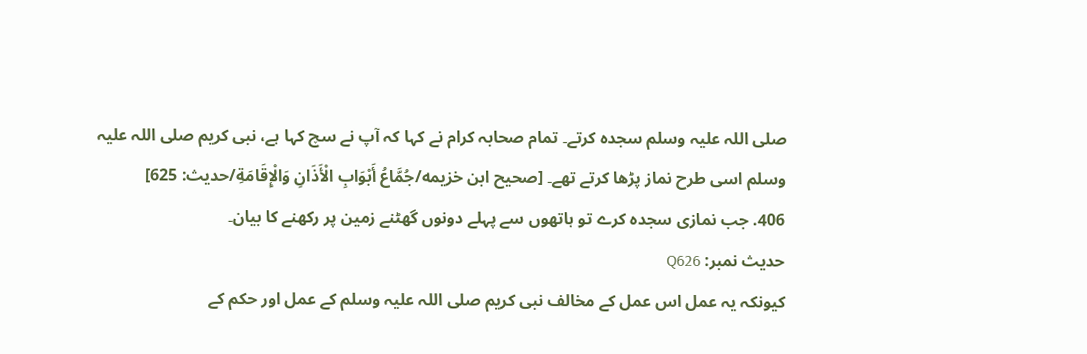صلی اللہ علیہ وسلم سجدہ کرتے۔ تمام صحابہ کرام نے کہا کہ آپ نے سچ کہا ہے، نبی کریم صلی اللہ علیہ وسلم اسی طرح نماز پڑھا کرتے تھے۔ [صحيح ابن خزيمه/جُمَّاعُ أَبْوَابِ الْأَذَانِ وَالْإِقَامَةِ/حدیث: 625]
406. جب نمازی سجدہ کرے تو ہاتھوں سے پہلے دونوں گھٹنے زمین پر رکھنے کا بیان۔
حدیث نمبر: Q626
کیونکہ یہ عمل اس عمل کے مخالف نبی کریم صلی اللہ علیہ وسلم کے عمل اور حکم کے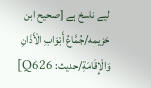لیے ناسخ ہے [صحيح ابن خزيمه/جُمَّاعُ أَبْوَابِ الْأَذَانِ وَالْإِقَامَةِ/حدیث: Q626]